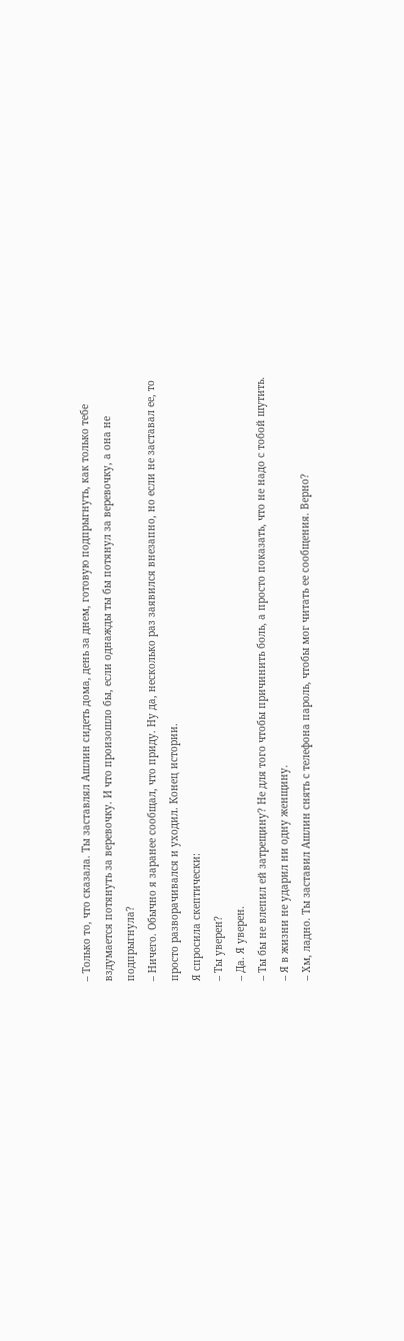– Только то, что сказала. Ты заставлял Ашлин сидеть дома, день за днем, готовую подпрыгнуть, как только тебе вздумается потянуть за веревочку. И что произошло бы, если однажды ты бы потянул за веревочку, а она не подпрыгнула?
– Ничего. Обычно я заранее сообщал, что приду. Ну да, несколько раз заявился внезапно, но если не заставал ее, то просто разворачивался и уходил. Конец истории.
Я спросила скептически:
– Ты уверен?
– Да. Я уверен.
– Ты бы не влепил ей затрещину? Не для того чтобы причинить боль, а просто показать, что не надо с тобой шутить.
– Я в жизни не ударил ни одну женщину.
– Хм, ладно. Ты заставил Ашлин снять с телефона пароль, чтобы мог читать ее сообщения. Верно?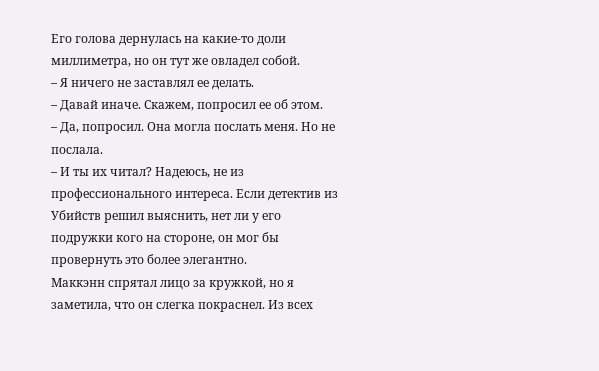Его голова дернулась на какие-то доли миллиметра, но он тут же овладел собой.
– Я ничего не заставлял ее делать.
– Давай иначе. Скажем, попросил ее об этом.
– Да, попросил. Она могла послать меня. Но не послала.
– И ты их читал? Надеюсь, не из профессионального интереса. Если детектив из Убийств решил выяснить, нет ли у его подружки кого на стороне, он мог бы провернуть это более элегантно.
Маккэнн спрятал лицо за кружкой, но я заметила, что он слегка покраснел. Из всех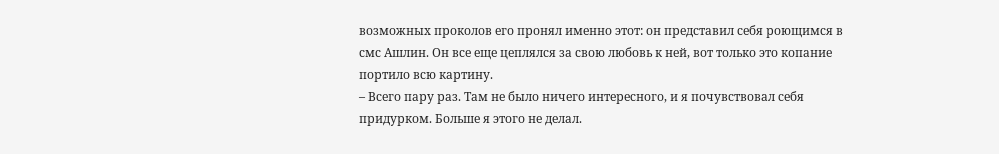возможных проколов его пронял именно этот: он представил себя роющимся в смс Ашлин. Он все еще цеплялся за свою любовь к ней, вот только это копание портило всю картину.
– Всего пару раз. Там не было ничего интересного, и я почувствовал себя придурком. Больше я этого не делал.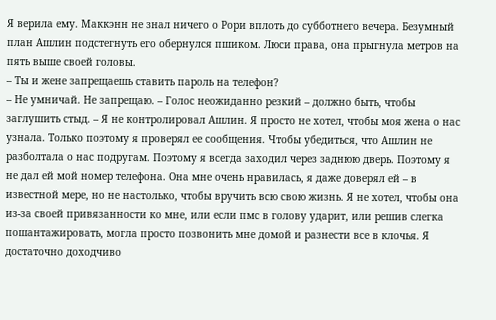Я верила ему. Маккэнн не знал ничего о Рори вплоть до субботнего вечера. Безумный план Ашлин подстегнуть его обернулся пшиком. Люси права, она прыгнула метров на пять выше своей головы.
– Ты и жене запрещаешь ставить пароль на телефон?
– Не умничай. Не запрещаю. – Голос неожиданно резкий – должно быть, чтобы заглушить стыд. – Я не контролировал Ашлин. Я просто не хотел, чтобы моя жена о нас узнала. Только поэтому я проверял ее сообщения. Чтобы убедиться, что Ашлин не разболтала о нас подругам. Поэтому я всегда заходил через заднюю дверь. Поэтому я не дал ей мой номер телефона. Она мне очень нравилась, я даже доверял ей – в известной мере, но не настолько, чтобы вручить всю свою жизнь. Я не хотел, чтобы она из-за своей привязанности ко мне, или если пмс в голову ударит, или решив слегка пошантажировать, могла просто позвонить мне домой и разнести все в клочья. Я достаточно доходчиво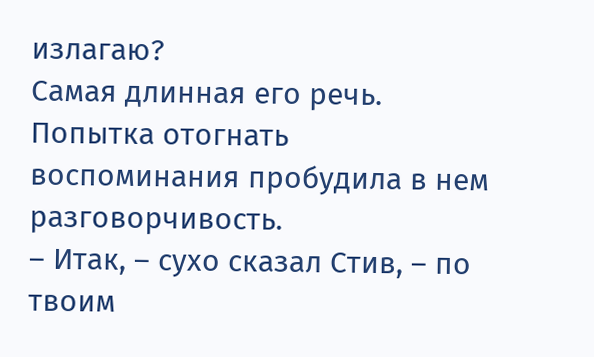излагаю?
Самая длинная его речь. Попытка отогнать воспоминания пробудила в нем разговорчивость.
– Итак, – сухо сказал Стив, – по твоим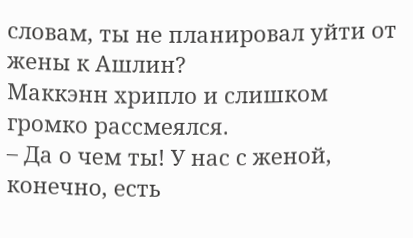словам, ты не планировал уйти от жены к Ашлин?
Маккэнн хрипло и слишком громко рассмеялся.
– Да о чем ты! У нас с женой, конечно, есть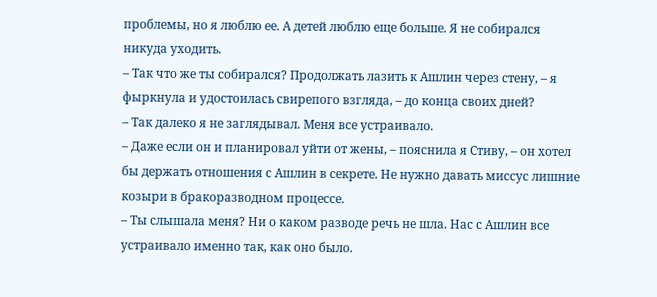проблемы, но я люблю ее. А детей люблю еще больше. Я не собирался никуда уходить.
– Так что же ты собирался? Продолжать лазить к Ашлин через стену, – я фыркнула и удостоилась свирепого взгляда, – до конца своих дней?
– Так далеко я не заглядывал. Меня все устраивало.
– Даже если он и планировал уйти от жены, – пояснила я Стиву, – он хотел бы держать отношения с Ашлин в секрете. Не нужно давать миссус лишние козыри в бракоразводном процессе.
– Ты слышала меня? Ни о каком разводе речь не шла. Нас с Ашлин все устраивало именно так, как оно было.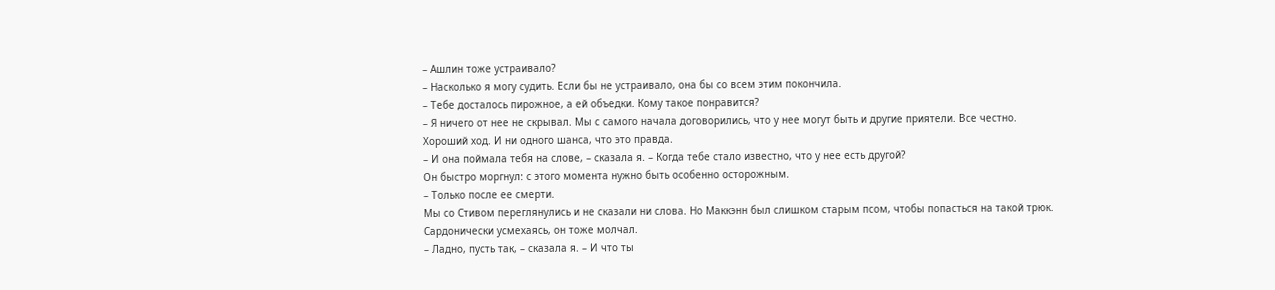– Ашлин тоже устраивало?
– Насколько я могу судить. Если бы не устраивало, она бы со всем этим покончила.
– Тебе досталось пирожное, а ей объедки. Кому такое понравится?
– Я ничего от нее не скрывал. Мы с самого начала договорились, что у нее могут быть и другие приятели. Все честно.
Хороший ход. И ни одного шанса, что это правда.
– И она поймала тебя на слове, – сказала я. – Когда тебе стало известно, что у нее есть другой?
Он быстро моргнул: с этого момента нужно быть особенно осторожным.
– Только после ее смерти.
Мы со Стивом переглянулись и не сказали ни слова. Но Маккэнн был слишком старым псом, чтобы попасться на такой трюк. Сардонически усмехаясь, он тоже молчал.
– Ладно, пусть так, – сказала я. – И что ты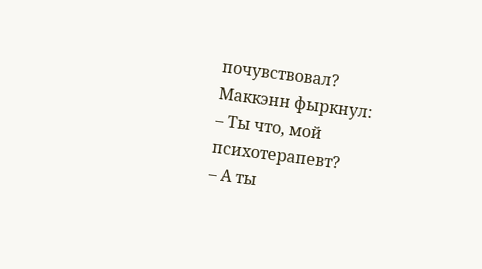почувствовал?
Маккэнн фыркнул:
– Ты что, мой психотерапевт?
– А ты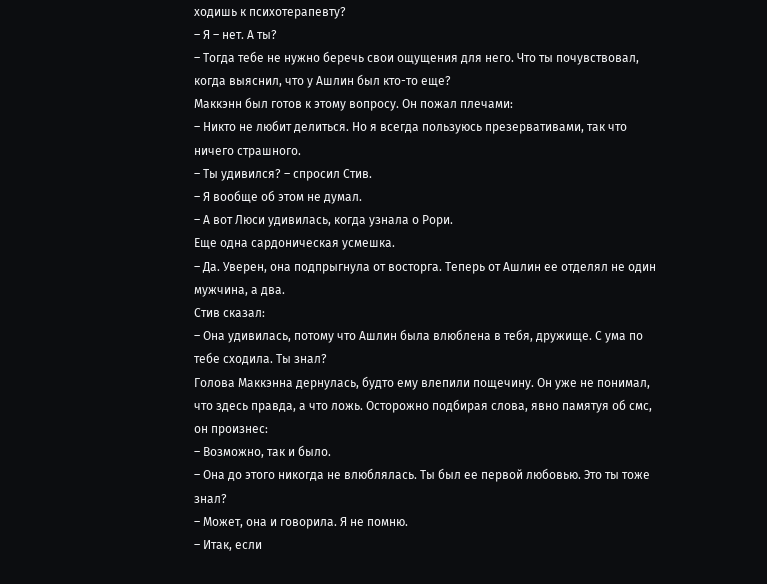ходишь к психотерапевту?
– Я – нет. А ты?
– Тогда тебе не нужно беречь свои ощущения для него. Что ты почувствовал, когда выяснил, что у Ашлин был кто-то еще?
Маккэнн был готов к этому вопросу. Он пожал плечами:
– Никто не любит делиться. Но я всегда пользуюсь презервативами, так что ничего страшного.
– Ты удивился? – спросил Стив.
– Я вообще об этом не думал.
– А вот Люси удивилась, когда узнала о Рори.
Еще одна сардоническая усмешка.
– Да. Уверен, она подпрыгнула от восторга. Теперь от Ашлин ее отделял не один мужчина, а два.
Стив сказал:
– Она удивилась, потому что Ашлин была влюблена в тебя, дружище. С ума по тебе сходила. Ты знал?
Голова Маккэнна дернулась, будто ему влепили пощечину. Он уже не понимал, что здесь правда, а что ложь. Осторожно подбирая слова, явно памятуя об смс, он произнес:
– Возможно, так и было.
– Она до этого никогда не влюблялась. Ты был ее первой любовью. Это ты тоже знал?
– Может, она и говорила. Я не помню.
– Итак, если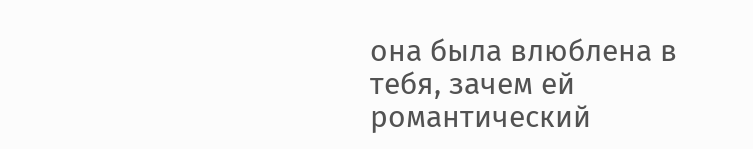она была влюблена в тебя, зачем ей романтический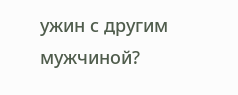ужин с другим мужчиной?